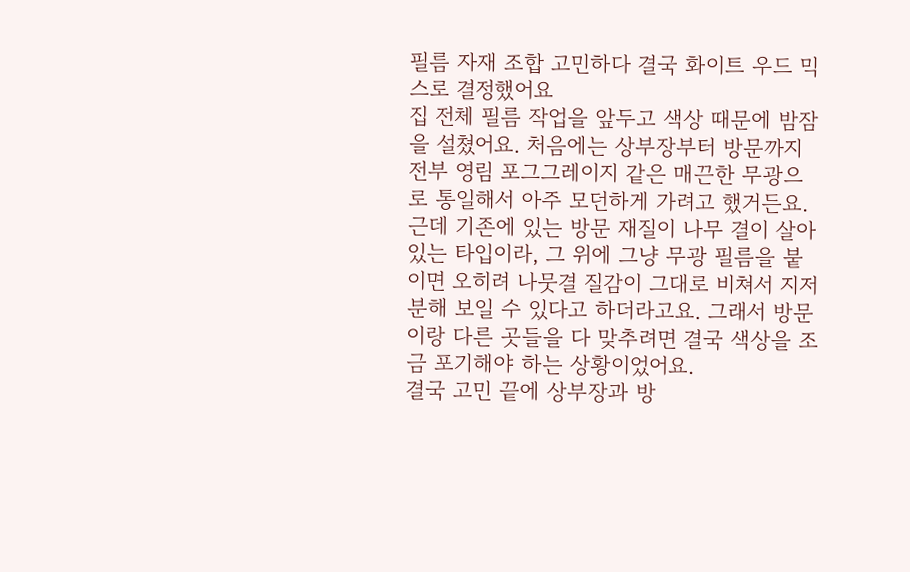필름 자재 조합 고민하다 결국 화이트 우드 믹스로 결정했어요
집 전체 필름 작업을 앞두고 색상 때문에 밤잠을 설쳤어요. 처음에는 상부장부터 방문까지 전부 영림 포그그레이지 같은 매끈한 무광으로 통일해서 아주 모던하게 가려고 했거든요.
근데 기존에 있는 방문 재질이 나무 결이 살아있는 타입이라, 그 위에 그냥 무광 필름을 붙이면 오히려 나뭇결 질감이 그대로 비쳐서 지저분해 보일 수 있다고 하더라고요. 그래서 방문이랑 다른 곳들을 다 맞추려면 결국 색상을 조금 포기해야 하는 상황이었어요.
결국 고민 끝에 상부장과 방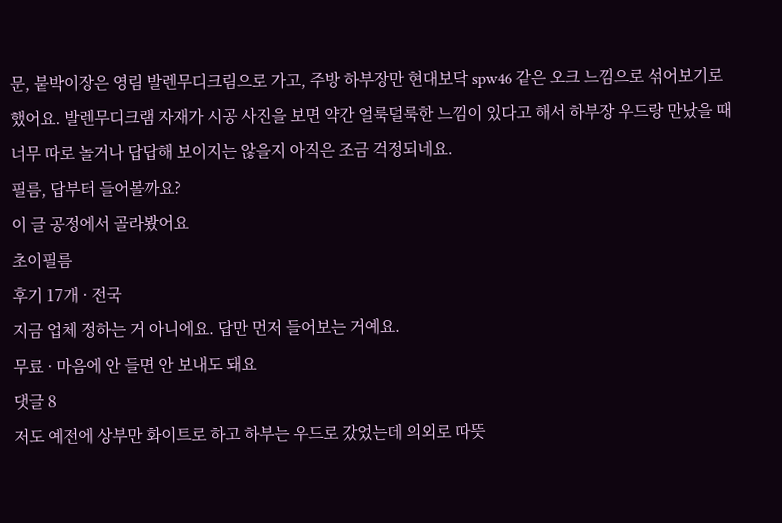문, 붙박이장은 영림 발렌무디크림으로 가고, 주방 하부장만 현대보닥 spw46 같은 오크 느낌으로 섞어보기로 했어요. 발렌무디크램 자재가 시공 사진을 보면 약간 얼룩덜룩한 느낌이 있다고 해서 하부장 우드랑 만났을 때 너무 따로 놀거나 답답해 보이지는 않을지 아직은 조금 걱정되네요.
필름, 답부터 들어볼까요?
이 글 공정에서 골라봤어요
초이필름
후기 17개 · 전국
지금 업체 정하는 거 아니에요. 답만 먼저 들어보는 거예요.
무료 · 마음에 안 들면 안 보내도 돼요
댓글 8
저도 예전에 상부만 화이트로 하고 하부는 우드로 갔었는데 의외로 따뜻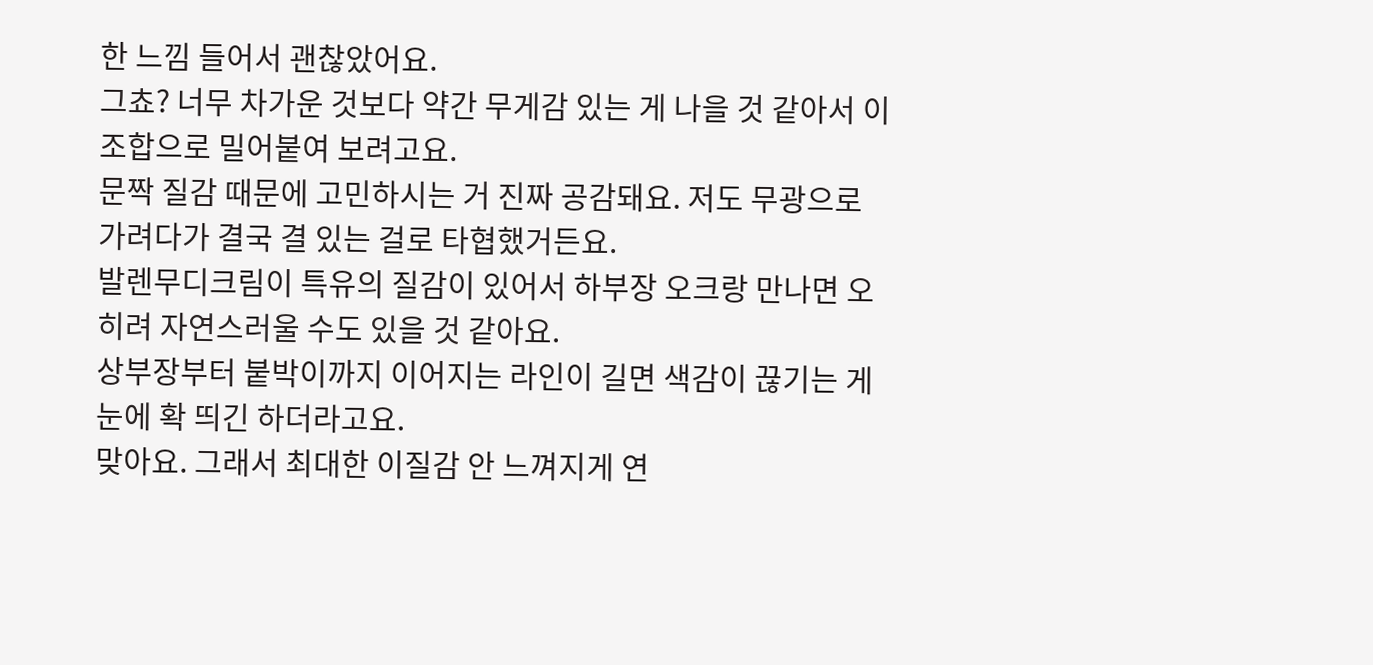한 느낌 들어서 괜찮았어요.
그쵸? 너무 차가운 것보다 약간 무게감 있는 게 나을 것 같아서 이 조합으로 밀어붙여 보려고요.
문짝 질감 때문에 고민하시는 거 진짜 공감돼요. 저도 무광으로 가려다가 결국 결 있는 걸로 타협했거든요.
발렌무디크림이 특유의 질감이 있어서 하부장 오크랑 만나면 오히려 자연스러울 수도 있을 것 같아요.
상부장부터 붙박이까지 이어지는 라인이 길면 색감이 끊기는 게 눈에 확 띄긴 하더라고요.
맞아요. 그래서 최대한 이질감 안 느껴지게 연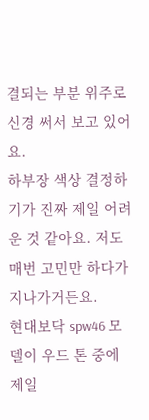결되는 부분 위주로 신경 써서 보고 있어요.
하부장 색상 결정하기가 진짜 제일 어려운 것 같아요. 저도 매번 고민만 하다가 지나가거든요.
현대보닥 spw46 모델이 우드 톤 중에 제일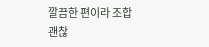깔끔한 편이라 조합 괜찮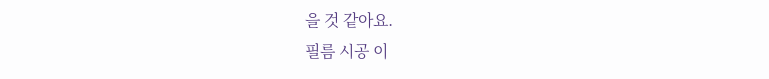을 것 같아요.
필름 시공 이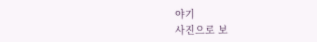야기
사진으로 보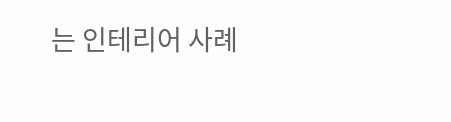는 인테리어 사례